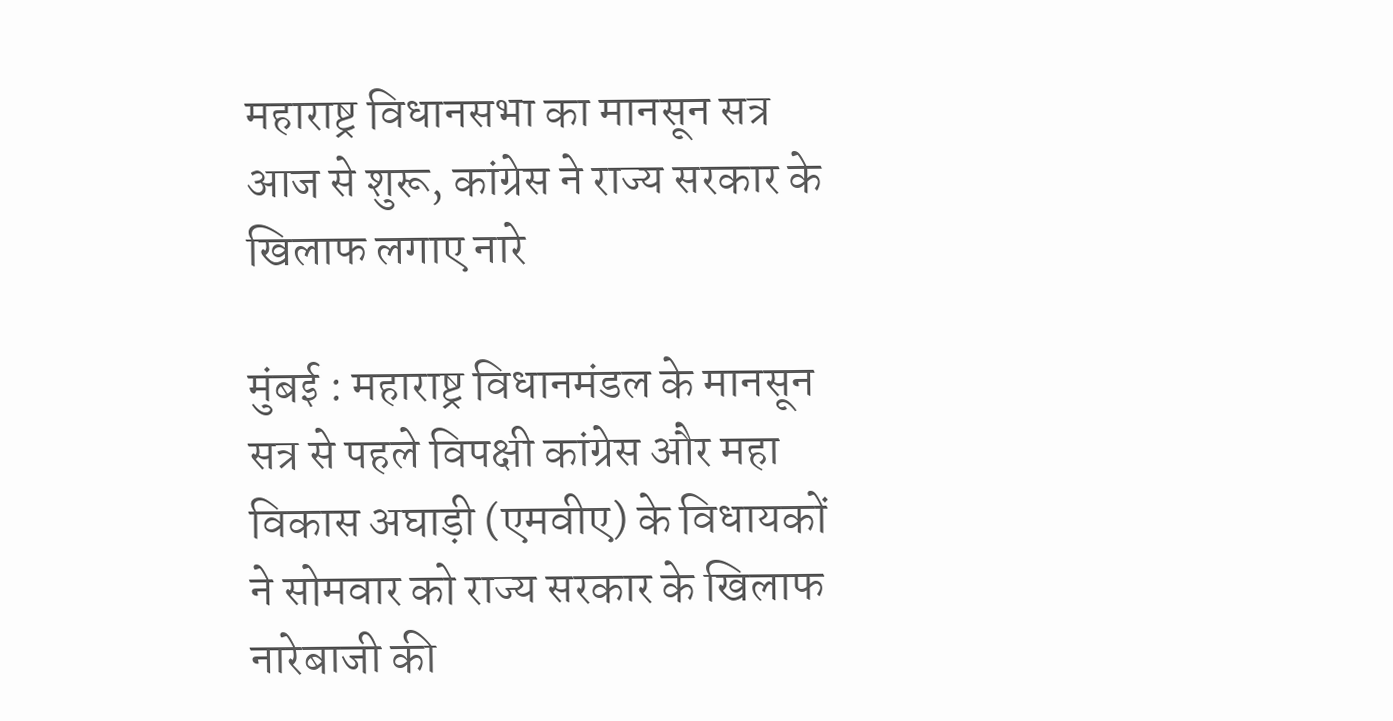महाराष्ट्र विधानसभा का मानसून सत्र आज से शुरू, कांग्रेस ने राज्य सरकार के खिलाफ लगाए नारे

मुंबई : महाराष्ट्र विधानमंडल के मानसून सत्र से पहले विपक्षी कांग्रेस और महा विकास अघाड़ी (एमवीए) के विधायकों ने सोमवार को राज्य सरकार के खिलाफ नारेबाजी की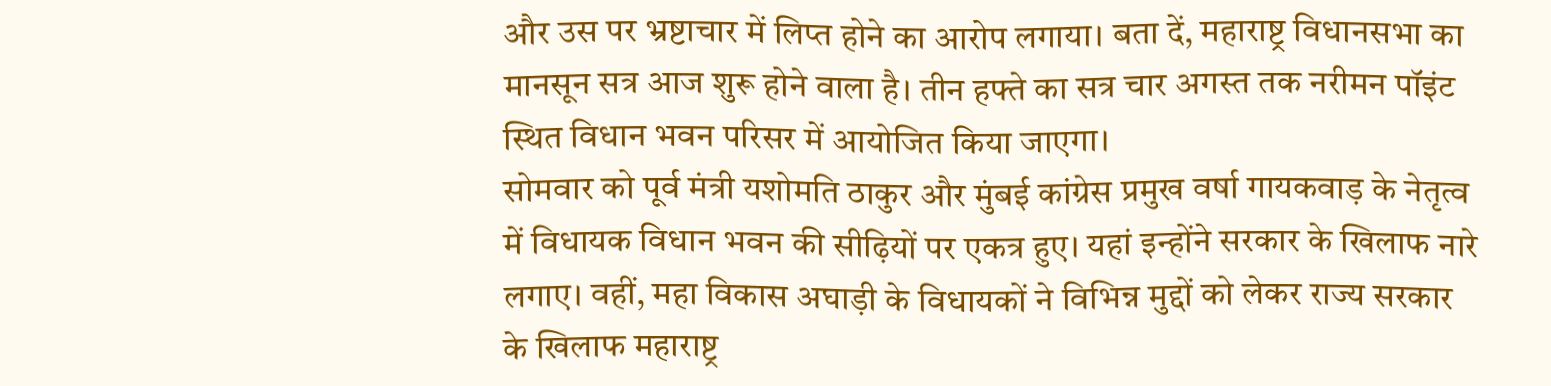और उस पर भ्रष्टाचार में लिप्त होने का आरोप लगाया। बता दें, महाराष्ट्र विधानसभा का मानसून सत्र आज शुरू होने वाला है। तीन हफ्ते का सत्र चार अगस्त तक नरीमन पॉइंट स्थित विधान भवन परिसर में आयोजित किया जाएगा।
सोमवार को पूर्व मंत्री यशोमति ठाकुर और मुंबई कांग्रेस प्रमुख वर्षा गायकवाड़ के नेतृत्व में विधायक विधान भवन की सीढ़ियों पर एकत्र हुए। यहां इन्होंने सरकार के खिलाफ नारे लगाए। वहीं, महा विकास अघाड़ी के विधायकों ने विभिन्न मुद्दों को लेकर राज्य सरकार के खिलाफ महाराष्ट्र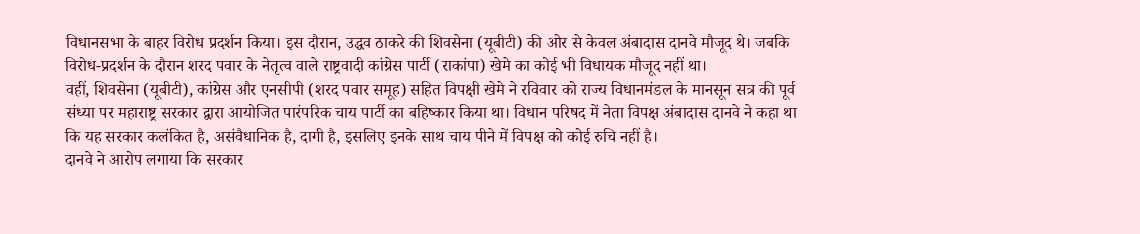विधानसभा के बाहर विरोध प्रदर्शन किया। इस दौरान, उद्धव ठाकरे की शिवसेना (यूबीटी) की ओर से केवल अंबादास दानवे मौजूद थे। जबकि विरोध-प्रदर्शन के दौरान शरद पवार के नेतृत्व वाले राष्ट्रवादी कांग्रेस पार्टी (राकांपा) खेमे का कोई भी विधायक मौजूद नहीं था।
वहीं, शिवसेना (यूबीटी), कांग्रेस और एनसीपी (शरद पवार समूह) सहित विपक्षी खेमे ने रविवार को राज्य विधानमंडल के मानसून सत्र की पूर्व संध्या पर महाराष्ट्र सरकार द्वारा आयोजित पारंपरिक चाय पार्टी का बहिष्कार किया था। विधान परिषद में नेता विपक्ष अंबादास दानवे ने कहा था कि यह सरकार कलंकित है, असंवैधानिक है, दागी है, इसलिए इनके साथ चाय पीने में विपक्ष को कोई रुचि नहीं है।
दानवे ने आरोप लगाया कि सरकार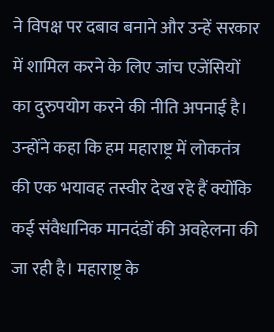ने विपक्ष पर दबाव बनाने और उन्हें सरकार में शामिल करने के लिए जांच एजेंसियों का दुरुपयोग करने की नीति अपनाई है। उन्होंने कहा कि हम महाराष्ट्र में लोकतंत्र की एक भयावह तस्वीर देख रहे हैं क्योंकि कई संवैधानिक मानदंडों की अवहेलना की जा रही है। महाराष्ट्र के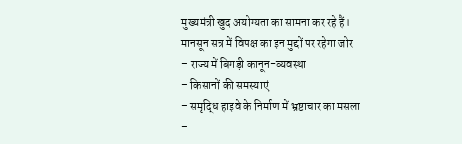मुख्यमंत्री खुद अयोग्यता का सामना कर रहे हैं।
मानसून सत्र में विपक्ष का इन मुद्दों पर रहेगा जोर
– राज्य में बिगड़ी कानून-व्यवस्था
– किसानों की समस्याएं
– समृद्धि हाइवे के निर्माण में भ्रष्टाचार का मसला
–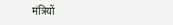मंत्रियों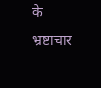के भ्रष्टाचार